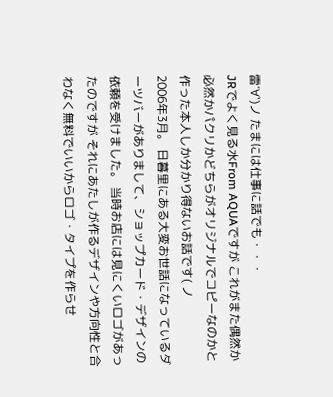雷´∀`)ノ たまには仕事に話でも・・・
JRでよく見る水From AQUAですが これがまた偶然か必然かパクリかどちらがオリジナルでコピーなのかと作った本人しか分かり得ないお話です( ノ
2006年3月。 日暮里にある大変お世話になっているダーツバーがありまして、ショップカード・デザインの依頼を受けました。 当時お店には見にくいロゴがあったのですが それにあたしが作るデザインや方向性と合わなく無料でいいからロゴ・タイプを作らせ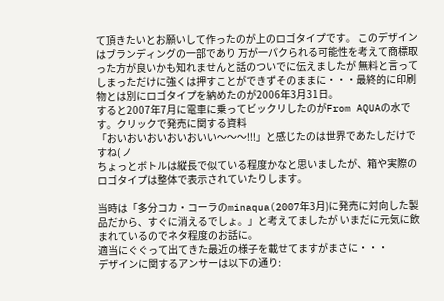て頂きたいとお願いして作ったのが上のロゴタイプです。 このデザインはブランディングの一部であり 万が一パクられる可能性を考えて商標取った方が良いかも知れませんと話のついでに伝えましたが 無料と言ってしまっただけに強くは押すことができずそのままに・・・最終的に印刷物とは別にロゴタイプを納めたのが2006年3月31日。
すると2007年7月に電車に乗ってビックリしたのがFrom AQUAの水です。クリックで発売に関する資料
「おいおいおいおいおいい〜〜〜!!!」と感じたのは世界であたしだけですね( ノ
ちょっとボトルは縦長で似ている程度かなと思いましたが、箱や実際のロゴタイプは整体で表示されていたりします。

当時は「多分コカ・コーラのminaqua(2007年3月)に発売に対向した製品だから、すぐに消えるでしょ。」と考えてましたが いまだに元気に飲まれているのでネタ程度のお話に。
適当にぐぐって出てきた最近の様子を載せてますがまさに・・・
デザインに関するアンサーは以下の通り: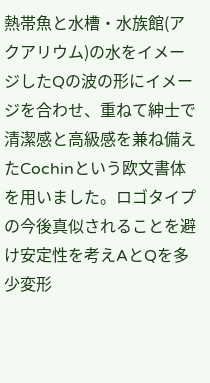熱帯魚と水槽・水族館(アクアリウム)の水をイメージしたQの波の形にイメージを合わせ、重ねて紳士で清潔感と高級感を兼ね備えたCochinという欧文書体を用いました。ロゴタイプの今後真似されることを避け安定性を考えAとQを多少変形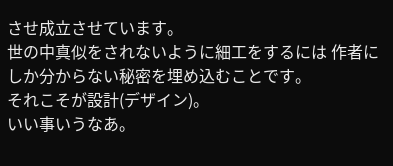させ成立させています。
世の中真似をされないように細工をするには 作者にしか分からない秘密を埋め込むことです。
それこそが設計(デザイン)。
いい事いうなあ。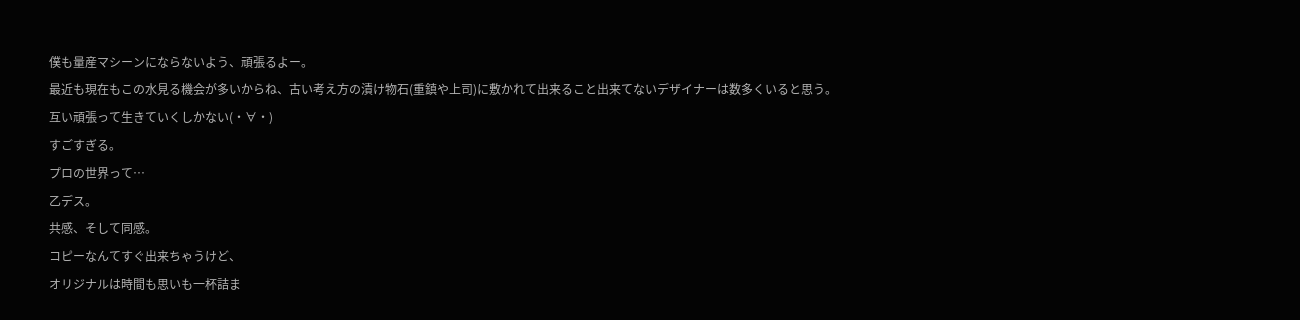僕も量産マシーンにならないよう、頑張るよー。
最近も現在もこの水見る機会が多いからね、古い考え方の漬け物石(重鎮や上司)に敷かれて出来ること出来てないデザイナーは数多くいると思う。
互い頑張って生きていくしかない(・∀・)
すごすぎる。
プロの世界って…
乙デス。
共感、そして同感。
コピーなんてすぐ出来ちゃうけど、
オリジナルは時間も思いも一杯詰ま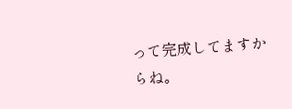って完成してますからね。